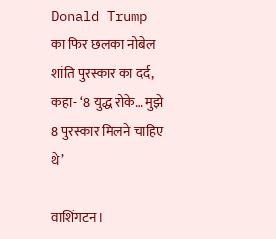Donald Trump का फिर छलका नोबेल शांति पुरस्कार का दर्द, कहा- ‘8 युद्ध रोके… मुझे 8 पुरस्कार मिलने चाहिए थे’

वाशिंगटन।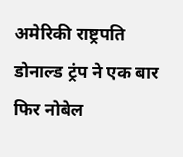अमेरिकी राष्ट्रपति डोनाल्ड ट्रंप ने एक बार फिर नोबेल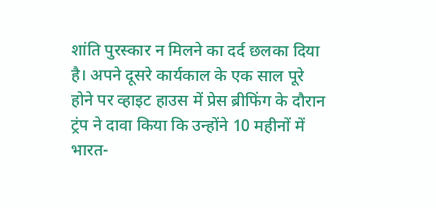शांति पुरस्कार न मिलने का दर्द छलका दिया है। अपने दूसरे कार्यकाल के एक साल पूरे होने पर व्हाइट हाउस में प्रेस ब्रीफिंग के दौरान ट्रंप ने दावा किया कि उन्होंने 10 महीनों में भारत-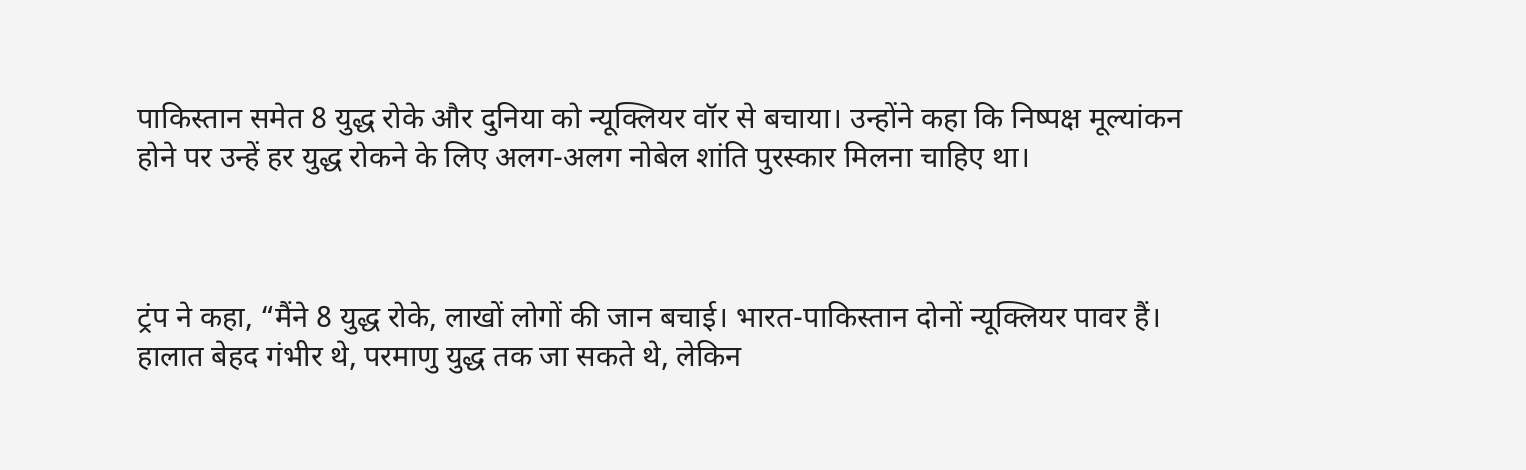पाकिस्तान समेत 8 युद्ध रोके और दुनिया को न्यूक्लियर वॉर से बचाया। उन्होंने कहा कि निष्पक्ष मूल्यांकन होने पर उन्हें हर युद्ध रोकने के लिए अलग-अलग नोबेल शांति पुरस्कार मिलना चाहिए था।



ट्रंप ने कहा, “मैंने 8 युद्ध रोके, लाखों लोगों की जान बचाई। भारत-पाकिस्तान दोनों न्यूक्लियर पावर हैं। हालात बेहद गंभीर थे, परमाणु युद्ध तक जा सकते थे, लेकिन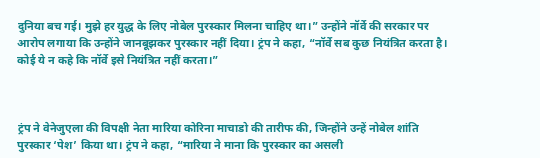दुनिया बच गई। मुझे हर युद्ध के लिए नोबेल पुरस्कार मिलना चाहिए था।” उन्होंने नॉर्वे की सरकार पर आरोप लगाया कि उन्होंने जानबूझकर पुरस्कार नहीं दिया। ट्रंप ने कहा, “नॉर्वे सब कुछ नियंत्रित करता है। कोई ये न कहे कि नॉर्वे इसे नियंत्रित नहीं करता।”



ट्रंप ने वेनेजुएला की विपक्षी नेता मारिया कोरिना माचाडो की तारीफ की, जिन्होंने उन्हें नोबेल शांति पुरस्कार ‘पेश’ किया था। ट्रंप ने कहा, “मारिया ने माना कि पुरस्कार का असली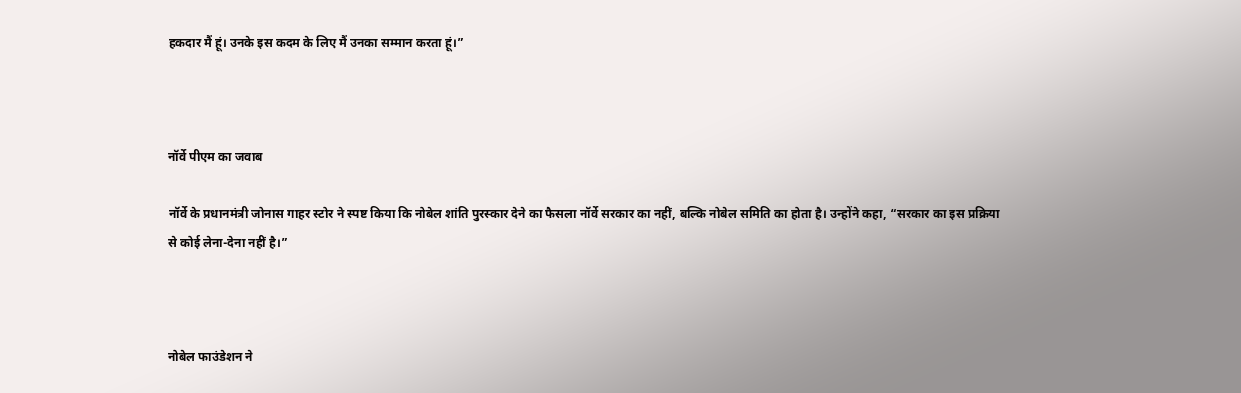हकदार मैं हूं। उनके इस कदम के लिए मैं उनका सम्मान करता हूं।”



नॉर्वे पीएम का जवाब

नॉर्वे के प्रधानमंत्री जोनास गाहर स्टोर ने स्पष्ट किया कि नोबेल शांति पुरस्कार देने का फैसला नॉर्वे सरकार का नहीं, बल्कि नोबेल समिति का होता है। उन्होंने कहा, “सरकार का इस प्रक्रिया से कोई लेना-देना नहीं है।”



नोबेल फाउंडेशन ने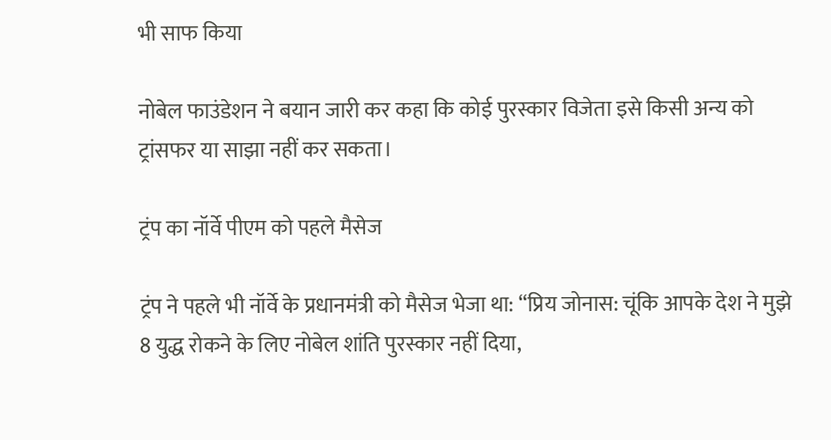भी साफ किया

नोबेल फाउंडेशन ने बयान जारी कर कहा कि कोई पुरस्कार विजेता इसे किसी अन्य को ट्रांसफर या साझा नहीं कर सकता।

ट्रंप का नॉर्वे पीएम को पहले मैसेज

ट्रंप ने पहले भी नॉर्वे के प्रधानमंत्री को मैसेज भेजा था: “प्रिय जोनास: चूंकि आपके देश ने मुझे 8 युद्ध रोकने के लिए नोबेल शांति पुरस्कार नहीं दिया,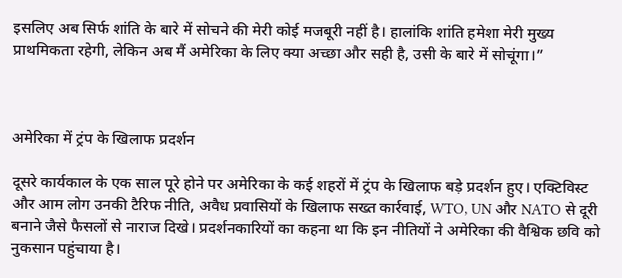इसलिए अब सिर्फ शांति के बारे में सोचने की मेरी कोई मजबूरी नहीं है। हालांकि शांति हमेशा मेरी मुख्य प्राथमिकता रहेगी, लेकिन अब मैं अमेरिका के लिए क्या अच्छा और सही है, उसी के बारे में सोचूंगा।”



अमेरिका में ट्रंप के खिलाफ प्रदर्शन

दूसरे कार्यकाल के एक साल पूरे होने पर अमेरिका के कई शहरों में ट्रंप के खिलाफ बड़े प्रदर्शन हुए। एक्टिविस्ट और आम लोग उनकी टैरिफ नीति, अवैध प्रवासियों के खिलाफ सख्त कार्रवाई, WTO, UN और NATO से दूरी बनाने जैसे फैसलों से नाराज दिखे। प्रदर्शनकारियों का कहना था कि इन नीतियों ने अमेरिका की वैश्विक छवि को नुकसान पहुंचाया है।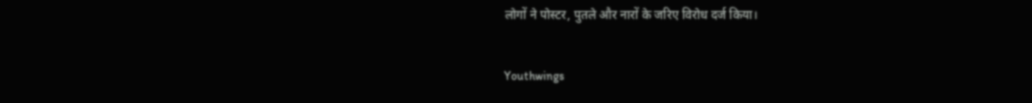लोगों ने पोस्टर, पुतले और नारों के जरिए विरोध दर्ज किया।

Youthwings